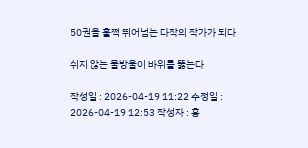50권을 훌쩍 뛰어넘는 다작의 작가가 되다

쉬지 않는 물방울이 바위를 뚫는다

작성일 : 2026-04-19 11:22 수정일 : 2026-04-19 12:53 작성자 : 홍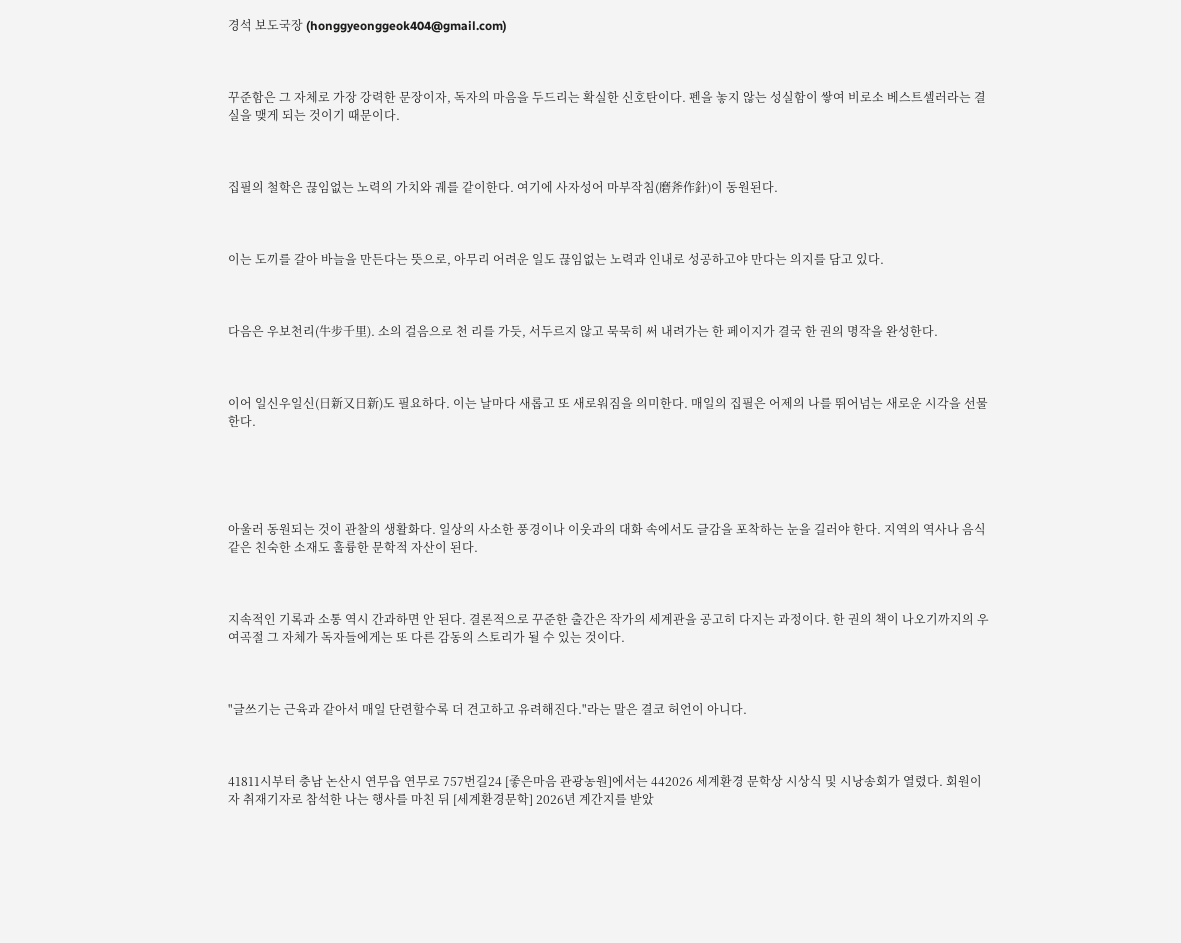경석 보도국장 (honggyeonggeok404@gmail.com)



꾸준함은 그 자체로 가장 강력한 문장이자, 독자의 마음을 두드리는 확실한 신호탄이다. 펜을 놓지 않는 성실함이 쌓여 비로소 베스트셀러라는 결실을 맺게 되는 것이기 때문이다.



집필의 철학은 끊임없는 노력의 가치와 궤를 같이한다. 여기에 사자성어 마부작침(磨斧作針)이 동원된다.



이는 도끼를 갈아 바늘을 만든다는 뜻으로, 아무리 어려운 일도 끊임없는 노력과 인내로 성공하고야 만다는 의지를 담고 있다.



다음은 우보천리(牛步千里). 소의 걸음으로 천 리를 가듯, 서두르지 않고 묵묵히 써 내려가는 한 페이지가 결국 한 권의 명작을 완성한다.



이어 일신우일신(日新又日新)도 필요하다. 이는 날마다 새롭고 또 새로워짐을 의미한다. 매일의 집필은 어제의 나를 뛰어넘는 새로운 시각을 선물한다.





아울러 동원되는 것이 관찰의 생활화다. 일상의 사소한 풍경이나 이웃과의 대화 속에서도 글감을 포착하는 눈을 길러야 한다. 지역의 역사나 음식 같은 친숙한 소재도 훌륭한 문학적 자산이 된다.



지속적인 기록과 소통 역시 간과하면 안 된다. 결론적으로 꾸준한 출간은 작가의 세계관을 공고히 다지는 과정이다. 한 권의 책이 나오기까지의 우여곡절 그 자체가 독자들에게는 또 다른 감동의 스토리가 될 수 있는 것이다.



"글쓰기는 근육과 같아서 매일 단련할수록 더 견고하고 유려해진다."라는 말은 결코 허언이 아니다.



41811시부터 충남 논산시 연무읍 연무로 757번길24 [좋은마음 관광농원]에서는 442026 세계환경 문학상 시상식 및 시낭송회가 열렸다. 회원이자 취재기자로 참석한 나는 행사를 마친 뒤 [세계환경문학] 2026년 계간지를 받았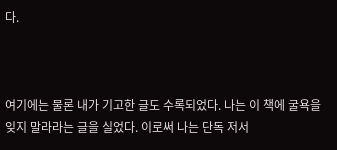다.



여기에는 물론 내가 기고한 글도 수록되었다. 나는 이 책에 굴욕을 잊지 말라라는 글을 실었다. 이로써 나는 단독 저서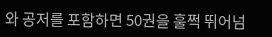와 공저를 포함하면 50권을 훌쩍 뛰어넘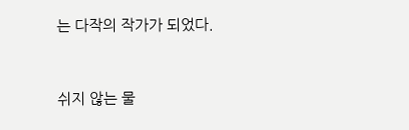는 다작의 작가가 되었다.



쉬지 않는 물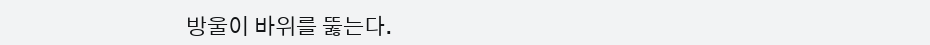방울이 바위를 뚫는다.